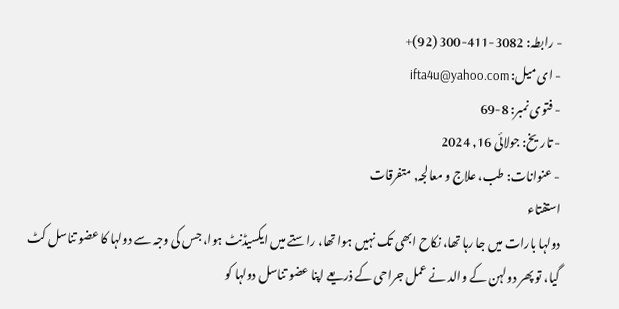- رابطہ: 3082-411-300 (92)+
- ای میل: ifta4u@yahoo.com
- فتوی نمبر: 8-69
- تاریخ: جولائی 16, 2024
- عنوانات: طب، علاج و معالجہ, متفرقات
استفتاء
دولہا بارات میں جا رہا تھا، نکاح ابھی تک نہیں ہوا تھا، راستے میں ایکسیڈنٹ ہوا، جس کی وجہ سے دولہا کا عضو تناسل کٹ گیا، تو پھر دولہن کے والد نے عمل جراحی کے ذریعے اپنا عضو تناسل دولہا کو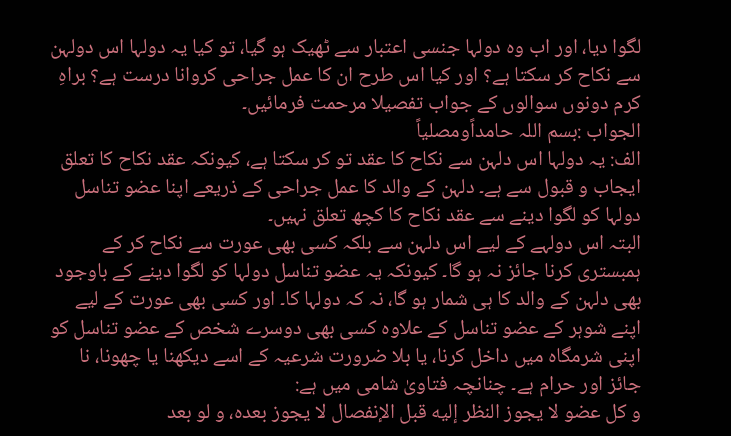لگوا دیا، اور اب وہ دولہا جنسی اعتبار سے ٹھیک ہو گیا، تو کیا یہ دولہا اس دولہن سے نکاح کر سکتا ہے؟ اور کیا اس طرح ان کا عمل جراحی کروانا درست ہے؟ براہِ کرم دونوں سوالوں کے جواب تفصیلا مرحمت فرمائیں۔
الجواب :بسم اللہ حامداًومصلیاً
الف: یہ دولہا اس دلہن سے نکاح کا عقد تو کر سکتا ہے، کیونکہ عقد نکاح کا تعلق ایجاب و قبول سے ہے۔ دلہن کے والد کا عمل جراحی کے ذریعے اپنا عضو تناسل دولہا کو لگوا دینے سے عقد نکاح کا کچھ تعلق نہیں۔
البتہ اس دولہے کے لیے اس دلہن سے بلکہ کسی بھی عورت سے نکاح کر کے ہمبستری کرنا جائز نہ ہو گا۔ کیونکہ یہ عضو تناسل دولہا کو لگوا دینے کے باوجود بھی دلہن کے والد کا ہی شمار ہو گا، نہ کہ دولہا کا۔ اور کسی بھی عورت کے لیے اپنے شوہر کے عضو تناسل کے علاوہ کسی بھی دوسرے شخص کے عضو تناسل کو اپنی شرمگاہ میں داخل کرنا، یا بلا ضرورت شرعیہ کے اسے دیکھنا یا چھونا، نا جائز اور حرام ہے۔ چنانچہ فتاویٰ شامی میں ہے:
و كل عضو لا يجوز النظر إليه قبل الإنفصال لا يجوز بعده، و لو بعد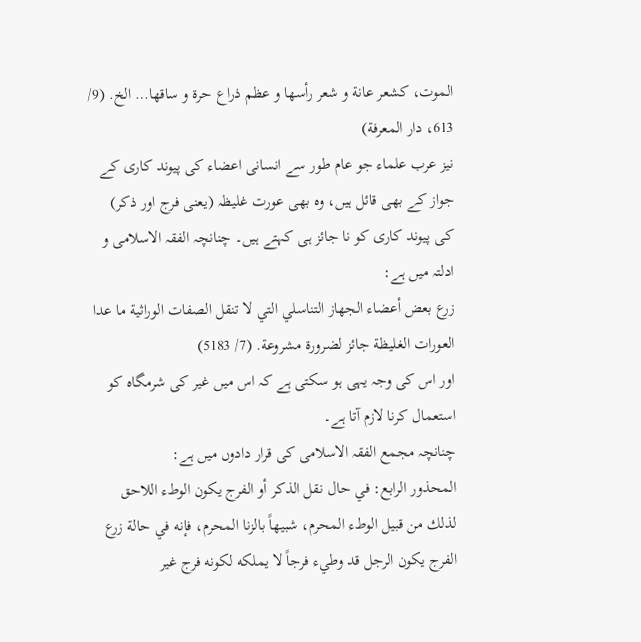الموت، كشعر عانة و شعر رأسها و عظم ذراع حرة و ساقها… الخ. (9/ 613، دار المعرفة)
نیز عرب علماء جو عام طور سے انسانی اعضاء کی پیوند کاری کے جواز کے بھی قائل ہیں، وہ بھی عورت غلیظہ (یعنی فرج اور ذکر) کی پیوند کاری کو نا جائز ہی کہتے ہیں۔ چنانچہ الفقہ الاسلامی و ادلتہ میں ہے:
زرع بعض أعضاء الجهاز التناسلي التي لا تنقل الصفات الوراثية ما عدا العورات الغليظة جائز لضرورة مشروعة. (7/ 5183)
اور اس کی وجہ یہی ہو سکتی ہے کہ اس میں غیر کی شرمگاہ کو استعمال کرنا لازم آتا ہے۔
چنانچہ مجمع الفقہ الاسلامی کی قرار دادوں میں ہے:
المحذور الرابع: في حال نقل الذكر أو الفرج يكون الوطء اللاحق لذلك من قبيل الوطء المحرم، شبيهاً بالزنا المحرم، فإنه في حالة زرع الفرج يكون الرجل قد وطيء فرجاً لا يملكه لكونه فرج غير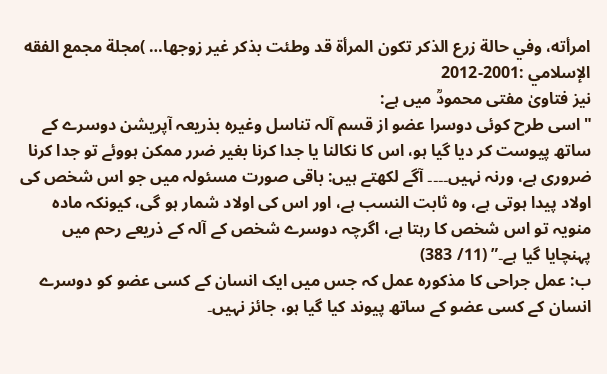امرأته، وفي حالة زرع الذكر تكون المرأة قد وطئت بذكر غير زوجها… )مجلة مجمع الفقه الإسلامي :2001-2012
نیز فتاویٰ مفتی محمودؒ میں ہے:
"اسی طرح کوئی دوسرا عضو از قسم آلہ تناسل وغیرہ بذریعہ آپریشن دوسرے کے ساتھ پیوست کر دیا گیا ہو، اس کا نکالنا یا جدا کرنا بغیر ضرر ممکن ہووئے تو جدا کرنا ضروری ہے، ورنہ نہیں۔۔۔۔ آگے لکھتے ہیں: باقی صورت مسئولہ میں جو اس شخص کی اولاد پیدا ہوتی ہے، وہ ثابت النسب ہے، اور اس کی اولاد شمار ہو گی، کیونکہ مادہ منویہ تو اس شخص کا رہتا ہے، اگرچہ دوسرے شخص کے آلہ کے ذریعے رحم میں پہنچایا گیا ہے۔” (11/ 383)
ب: عمل جراحی کا مذکورہ عمل کہ جس میں ایک انسان کے کسی عضو کو دوسرے انسان کے کسی عضو کے ساتھ پیوند کیا گیا ہو، جائز نہیں۔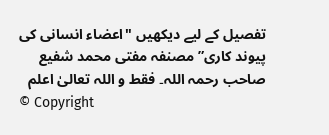تفصیل کے لیے دیکھیں "اعضاء انسانی کی پیوند کاری” مصنفہ مفتی محمد شفیع صاحب رحمہ اللہ۔ فقط و اللہ تعالیٰ اعلم
© Copyright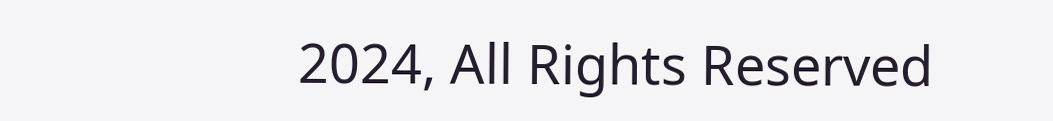2024, All Rights Reserved